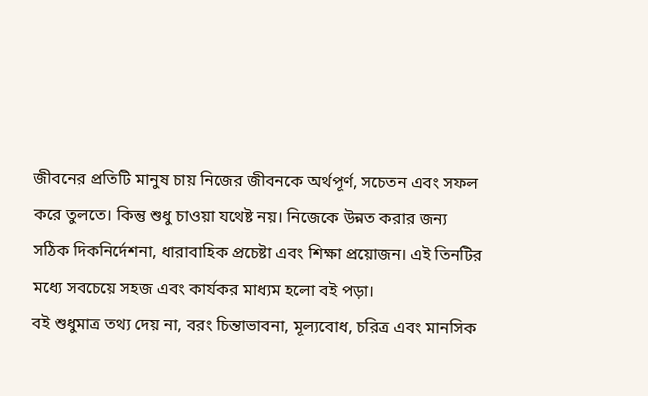জীবনের প্রতিটি মানুষ চায় নিজের জীবনকে অর্থপূর্ণ, সচেতন এবং সফল করে তুলতে। কিন্তু শুধু চাওয়া যথেষ্ট নয়। নিজেকে উন্নত করার জন্য সঠিক দিকনির্দেশনা, ধারাবাহিক প্রচেষ্টা এবং শিক্ষা প্রয়োজন। এই তিনটির মধ্যে সবচেয়ে সহজ এবং কার্যকর মাধ্যম হলো বই পড়া।
বই শুধুমাত্র তথ্য দেয় না, বরং চিন্তাভাবনা, মূল্যবোধ, চরিত্র এবং মানসিক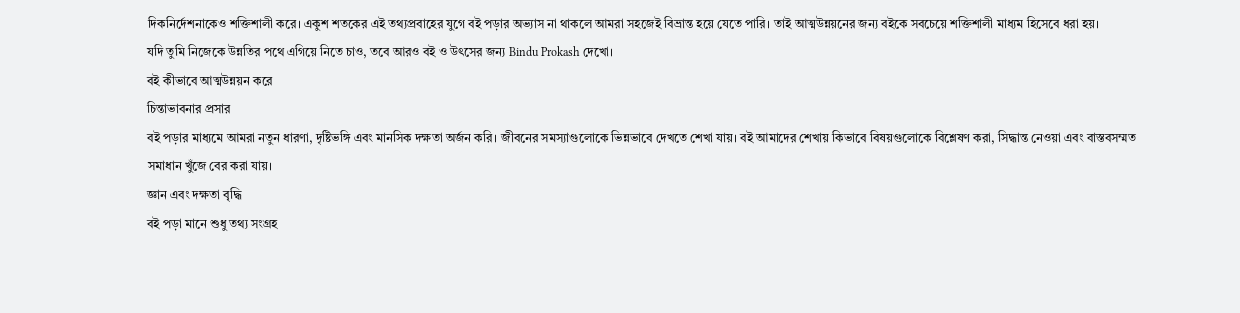দিকনির্দেশনাকেও শক্তিশালী করে। একুশ শতকের এই তথ্যপ্রবাহের যুগে বই পড়ার অভ্যাস না থাকলে আমরা সহজেই বিভ্রান্ত হয়ে যেতে পারি। তাই আত্মউন্নয়নের জন্য বইকে সবচেয়ে শক্তিশালী মাধ্যম হিসেবে ধরা হয়।
যদি তুমি নিজেকে উন্নতির পথে এগিয়ে নিতে চাও, তবে আরও বই ও উৎসের জন্য Bindu Prokash দেখো।
বই কীভাবে আত্মউন্নয়ন করে
চিন্তাভাবনার প্রসার
বই পড়ার মাধ্যমে আমরা নতুন ধারণা, দৃষ্টিভঙ্গি এবং মানসিক দক্ষতা অর্জন করি। জীবনের সমস্যাগুলোকে ভিন্নভাবে দেখতে শেখা যায়। বই আমাদের শেখায় কিভাবে বিষয়গুলোকে বিশ্লেষণ করা, সিদ্ধান্ত নেওয়া এবং বাস্তবসম্মত সমাধান খুঁজে বের করা যায়।
জ্ঞান এবং দক্ষতা বৃদ্ধি
বই পড়া মানে শুধু তথ্য সংগ্রহ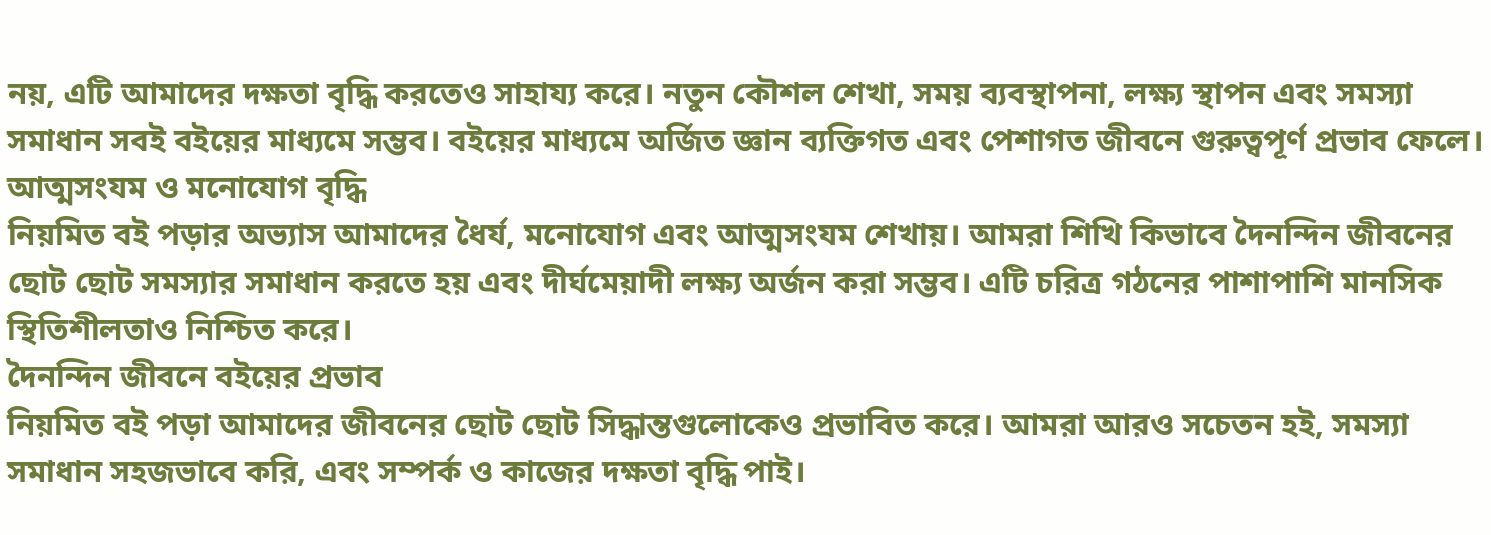নয়, এটি আমাদের দক্ষতা বৃদ্ধি করতেও সাহায্য করে। নতুন কৌশল শেখা, সময় ব্যবস্থাপনা, লক্ষ্য স্থাপন এবং সমস্যা সমাধান সবই বইয়ের মাধ্যমে সম্ভব। বইয়ের মাধ্যমে অর্জিত জ্ঞান ব্যক্তিগত এবং পেশাগত জীবনে গুরুত্বপূর্ণ প্রভাব ফেলে।
আত্মসংযম ও মনোযোগ বৃদ্ধি
নিয়মিত বই পড়ার অভ্যাস আমাদের ধৈর্য, মনোযোগ এবং আত্মসংযম শেখায়। আমরা শিখি কিভাবে দৈনন্দিন জীবনের ছোট ছোট সমস্যার সমাধান করতে হয় এবং দীর্ঘমেয়াদী লক্ষ্য অর্জন করা সম্ভব। এটি চরিত্র গঠনের পাশাপাশি মানসিক স্থিতিশীলতাও নিশ্চিত করে।
দৈনন্দিন জীবনে বইয়ের প্রভাব
নিয়মিত বই পড়া আমাদের জীবনের ছোট ছোট সিদ্ধান্তগুলোকেও প্রভাবিত করে। আমরা আরও সচেতন হই, সমস্যা সমাধান সহজভাবে করি, এবং সম্পর্ক ও কাজের দক্ষতা বৃদ্ধি পাই।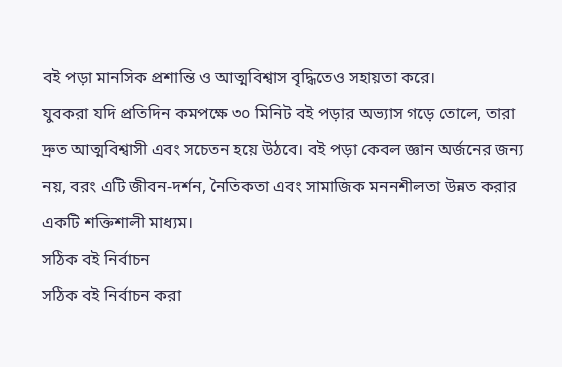বই পড়া মানসিক প্রশান্তি ও আত্মবিশ্বাস বৃদ্ধিতেও সহায়তা করে।
যুবকরা যদি প্রতিদিন কমপক্ষে ৩০ মিনিট বই পড়ার অভ্যাস গড়ে তোলে, তারা দ্রুত আত্মবিশ্বাসী এবং সচেতন হয়ে উঠবে। বই পড়া কেবল জ্ঞান অর্জনের জন্য নয়, বরং এটি জীবন-দর্শন, নৈতিকতা এবং সামাজিক মননশীলতা উন্নত করার একটি শক্তিশালী মাধ্যম।
সঠিক বই নির্বাচন
সঠিক বই নির্বাচন করা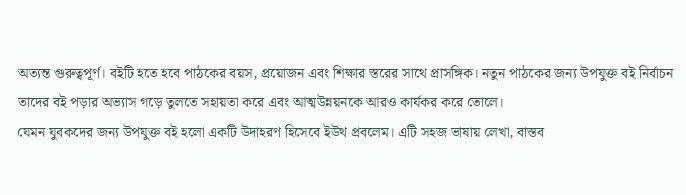অত্যন্ত গুরুত্বপূর্ণ। বইটি হতে হবে পাঠকের বয়স, প্রয়োজন এবং শিক্ষার স্তরের সাথে প্রাসঙ্গিক। নতুন পাঠকের জন্য উপযুক্ত বই নির্বাচন তাদের বই পড়ার অভ্যাস গড়ে তুলতে সহায়তা করে এবং আত্মউন্নয়নকে আরও কার্যকর করে তোলে।
যেমন যুবকদের জন্য উপযুক্ত বই হলো একটি উদাহরণ হিসেবে ইউথ প্রবলেম। এটি সহজ ভাষায় লেখা, বাস্তব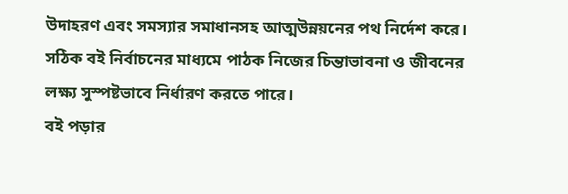উদাহরণ এবং সমস্যার সমাধানসহ আত্মউন্নয়নের পথ নির্দেশ করে। সঠিক বই নির্বাচনের মাধ্যমে পাঠক নিজের চিন্তাভাবনা ও জীবনের লক্ষ্য সুস্পষ্টভাবে নির্ধারণ করতে পারে।
বই পড়ার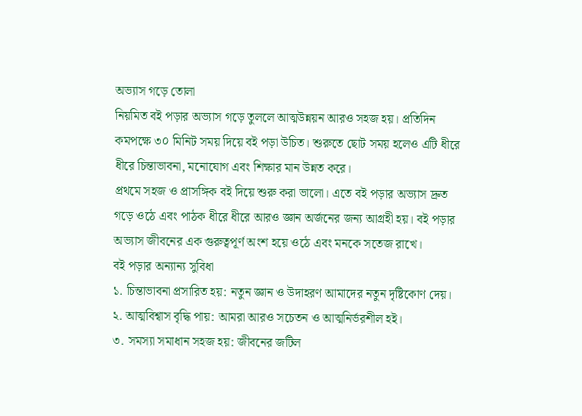অভ্যাস গড়ে তোলা
নিয়মিত বই পড়ার অভ্যাস গড়ে তুললে আত্মউন্নয়ন আরও সহজ হয়। প্রতিদিন কমপক্ষে ৩০ মিনিট সময় দিয়ে বই পড়া উচিত। শুরুতে ছোট সময় হলেও এটি ধীরে ধীরে চিন্তাভাবনা, মনোযোগ এবং শিক্ষার মান উন্নত করে।
প্রথমে সহজ ও প্রাসঙ্গিক বই দিয়ে শুরু করা ভালো। এতে বই পড়ার অভ্যাস দ্রুত গড়ে ওঠে এবং পাঠক ধীরে ধীরে আরও জ্ঞান অর্জনের জন্য আগ্রহী হয়। বই পড়ার অভ্যাস জীবনের এক গুরুত্বপূর্ণ অংশ হয়ে ওঠে এবং মনকে সতেজ রাখে।
বই পড়ার অন্যান্য সুবিধা
১. চিন্তাভাবনা প্রসারিত হয়: নতুন জ্ঞান ও উদাহরণ আমাদের নতুন দৃষ্টিকোণ দেয়।
২. আত্মবিশ্বাস বৃদ্ধি পায়: আমরা আরও সচেতন ও আত্মনির্ভরশীল হই।
৩. সমস্যা সমাধান সহজ হয়: জীবনের জটিল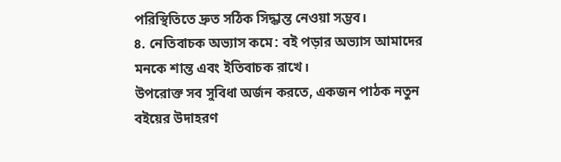পরিস্থিতিতে দ্রুত সঠিক সিদ্ধান্ত নেওয়া সম্ভব।
৪. নেতিবাচক অভ্যাস কমে: বই পড়ার অভ্যাস আমাদের মনকে শান্ত এবং ইতিবাচক রাখে।
উপরোক্ত সব সুবিধা অর্জন করতে, একজন পাঠক নতুন বইয়ের উদাহরণ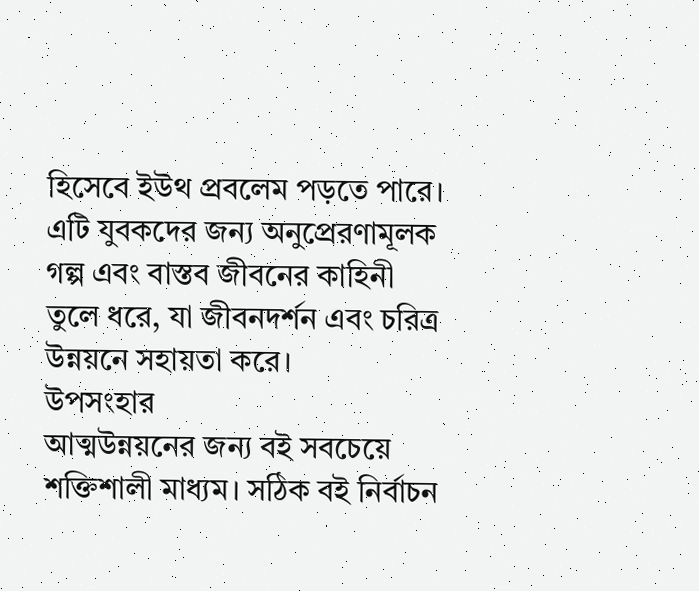হিসেবে ইউথ প্রবলেম পড়তে পারে। এটি যুবকদের জন্য অনুপ্রেরণামূলক গল্প এবং বাস্তব জীবনের কাহিনী তুলে ধরে, যা জীবনদর্শন এবং চরিত্র উন্নয়নে সহায়তা করে।
উপসংহার
আত্মউন্নয়নের জন্য বই সবচেয়ে শক্তিশালী মাধ্যম। সঠিক বই নির্বাচন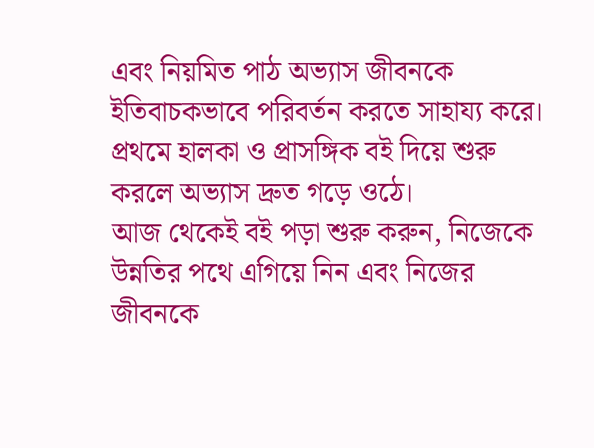এবং নিয়মিত পাঠ অভ্যাস জীবনকে ইতিবাচকভাবে পরিবর্তন করতে সাহায্য করে। প্রথমে হালকা ও প্রাসঙ্গিক বই দিয়ে শুরু করলে অভ্যাস দ্রুত গড়ে ওঠে।
আজ থেকেই বই পড়া শুরু করুন, নিজেকে উন্নতির পথে এগিয়ে নিন এবং নিজের জীবনকে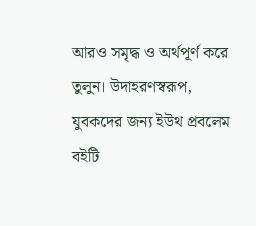আরও সমৃদ্ধ ও অর্থপূর্ণ করে তুলুন। উদাহরণস্বরূপ, যুবকদের জন্য ইউথ প্রবলেম বইটি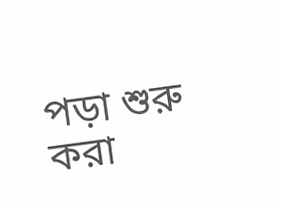পড়া শুরু করা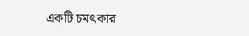একটি চমৎকার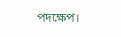পদক্ষেপ।